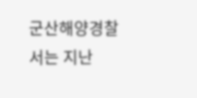군산해양경찰서는 지난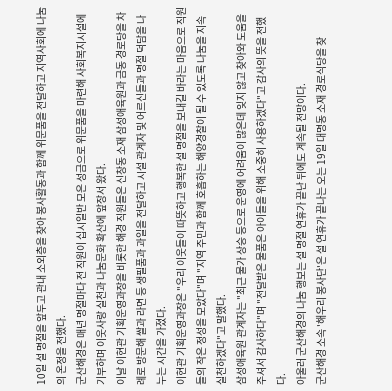10일 설 명절을 앞두고 관내 소외층을 찾아 봉사활동과 함께 위문품을 전달하고 지역사회에 나눔의 온정을 전했다.
군산해경은 매년 명절마다 전 직원이 십시일반 모은 성금으로 위문품을 마련해 사회복지시설에 기부하며 이웃사랑 실천과 나눔문화 확산에 앞장서 왔다.
이날 이현관 기획운영과장을 비롯한 해경 직원들은 신창동 소재 삼성애육원과 금동 경로당을 차례로 방문해 쌀과 라면 등 생필품과 과일을 전달하고 시설 관계자 및 어르신들과 명절 덕담을 나누는 시간을 가졌다.
이현관 기획운영과장은 "우리 이웃들이 따뜻하고 행복한 설 명절을 보내길 바라는 마음으로 직원들의 작은 정성을 모았다"며 "지역 주민과 함께 호흡하는 해양경찰이 될 수 있도록 나눔을 지속 실천하겠다"고 말했다.
삼성애육원 관계자는 "최근 물가 상승 등으로 운영에 어려움이 많은데 잊지 않고 찾아와 도움을 주셔서 감사하다"며 "전달받은 물품은 아이들을 위해 소중히 사용하겠다"고 감사의 뜻을 전했다.
아울러 군산해경의 나눔 행보는 설 명절 연휴가 끝난 뒤에도 계속될 전망이다.
군산해경 소속 '해우리 봉사단'은 설 연휴가 끝나는 오는 19일 대명동 소재 경로식당을 찾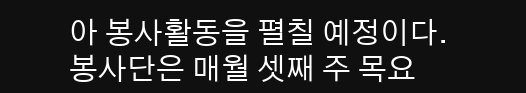아 봉사활동을 펼칠 예정이다.
봉사단은 매월 셋째 주 목요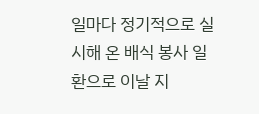일마다 정기적으로 실시해 온 배식 봉사 일환으로 이날 지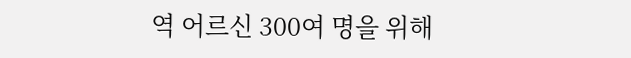역 어르신 300여 명을 위해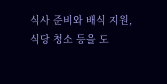식사 준비와 배식 지원, 식당 청소 등을 도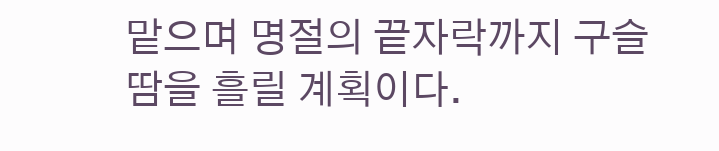맡으며 명절의 끝자락까지 구슬땀을 흘릴 계획이다.